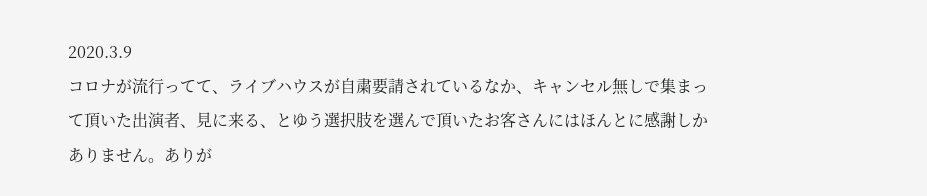2020.3.9
コロナが流行ってて、ライブハウスが自粛要請されているなか、キャンセル無しで集まって頂いた出演者、見に来る、とゆう選択肢を選んで頂いたお客さんにはほんとに感謝しかありません。ありが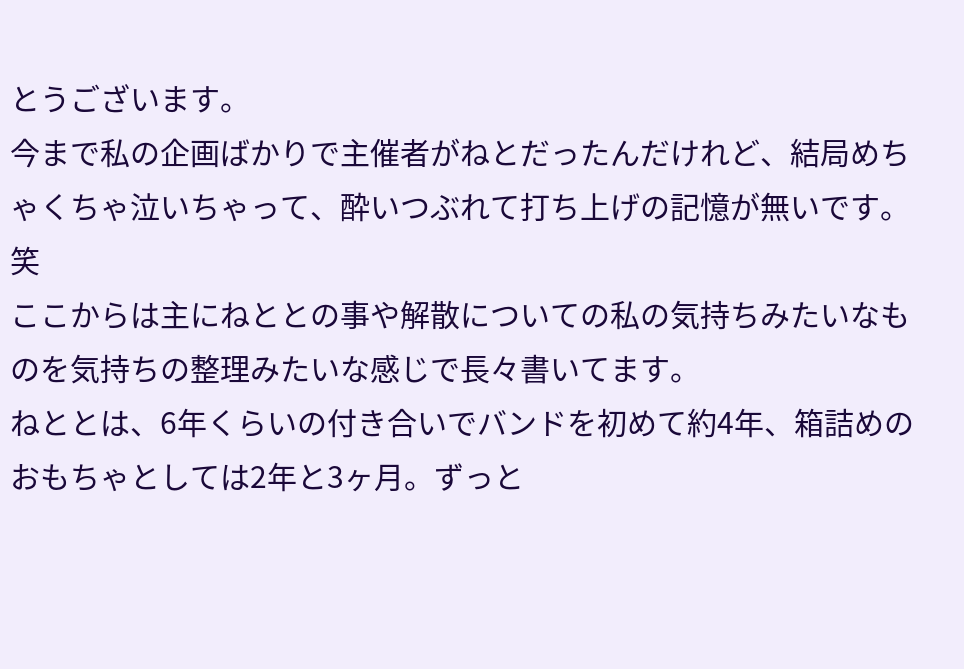とうございます。
今まで私の企画ばかりで主催者がねとだったんだけれど、結局めちゃくちゃ泣いちゃって、酔いつぶれて打ち上げの記憶が無いです。笑
ここからは主にねととの事や解散についての私の気持ちみたいなものを気持ちの整理みたいな感じで長々書いてます。
ねととは、6年くらいの付き合いでバンドを初めて約4年、箱詰めのおもちゃとしては2年と3ヶ月。ずっと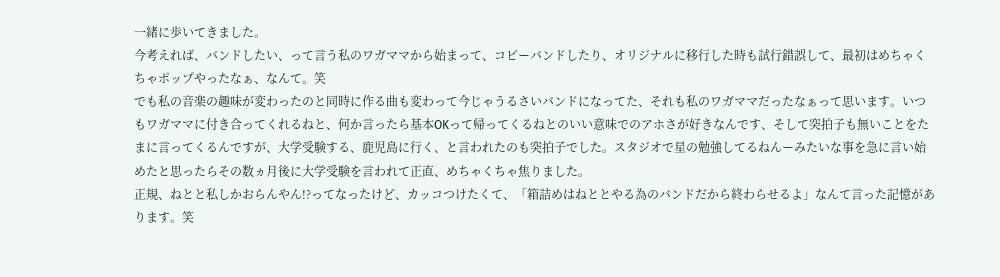一緒に歩いてきました。
今考えれば、バンドしたい、って言う私のワガママから始まって、コピーバンドしたり、オリジナルに移行した時も試行錯誤して、最初はめちゃくちゃポップやったなぁ、なんて。笑
でも私の音楽の趣味が変わったのと同時に作る曲も変わって今じゃうるさいバンドになってた、それも私のワガママだったなぁって思います。いつもワガママに付き合ってくれるねと、何か言ったら基本OKって帰ってくるねとのいい意味でのアホさが好きなんです、そして突拍子も無いことをたまに言ってくるんですが、大学受験する、鹿児島に行く、と言われたのも突拍子でした。スタジオで星の勉強してるねんーみたいな事を急に言い始めたと思ったらその数ヵ月後に大学受験を言われて正直、めちゃくちゃ焦りました。
正規、ねとと私しかおらんやん!?ってなったけど、カッコつけたくて、「箱詰めはねととやる為のバンドだから終わらせるよ」なんて言った記憶があります。笑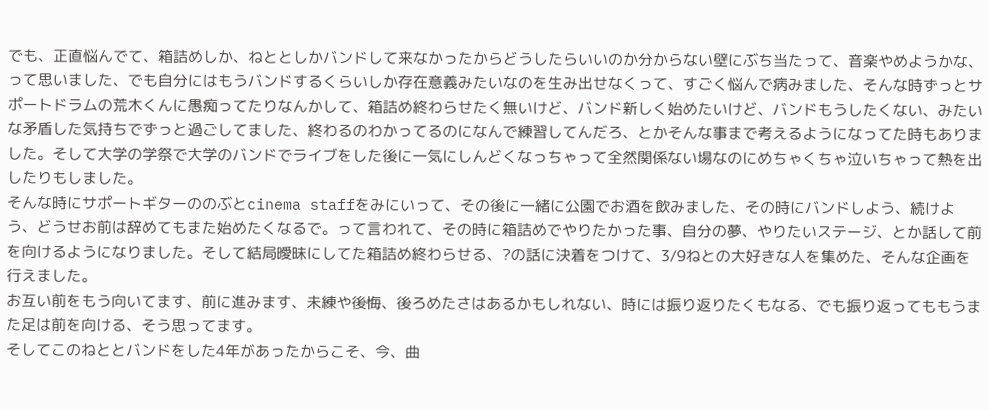でも、正直悩んでて、箱詰めしか、ねととしかバンドして来なかったからどうしたらいいのか分からない壁にぶち当たって、音楽やめようかな、って思いました、でも自分にはもうバンドするくらいしか存在意義みたいなのを生み出せなくって、すごく悩んで病みました、そんな時ずっとサポートドラムの荒木くんに愚痴ってたりなんかして、箱詰め終わらせたく無いけど、バンド新しく始めたいけど、バンドもうしたくない、みたいな矛盾した気持ちでずっと過ごしてました、終わるのわかってるのになんで練習してんだろ、とかそんな事まで考えるようになってた時もありました。そして大学の学祭で大学のバンドでライブをした後に一気にしんどくなっちゃって全然関係ない場なのにめちゃくちゃ泣いちゃって熱を出したりもしました。
そんな時にサポートギターののぶとcinema staffをみにいって、その後に一緒に公園でお酒を飲みました、その時にバンドしよう、続けよう、どうせお前は辞めてもまた始めたくなるで。って言われて、その時に箱詰めでやりたかった事、自分の夢、やりたいステージ、とか話して前を向けるようになりました。そして結局曖昧にしてた箱詰め終わらせる、?の話に決着をつけて、3/9ねとの大好きな人を集めた、そんな企画を行えました。
お互い前をもう向いてます、前に進みます、未練や後悔、後ろめたさはあるかもしれない、時には振り返りたくもなる、でも振り返ってももうまた足は前を向ける、そう思ってます。
そしてこのねととバンドをした4年があったからこそ、今、曲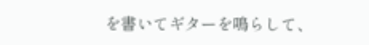を書いてギターを鳴らして、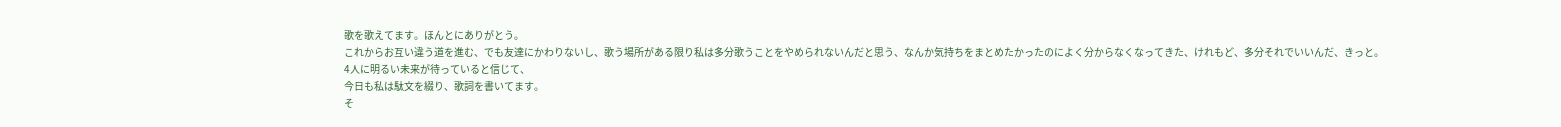歌を歌えてます。ほんとにありがとう。
これからお互い違う道を進む、でも友達にかわりないし、歌う場所がある限り私は多分歌うことをやめられないんだと思う、なんか気持ちをまとめたかったのによく分からなくなってきた、けれもど、多分それでいいんだ、きっと。
4人に明るい未来が待っていると信じて、
今日も私は駄文を綴り、歌詞を書いてます。
そ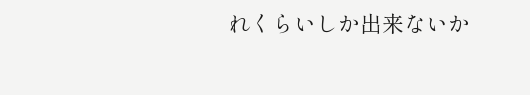れくらいしか出来ないか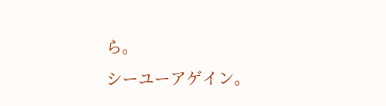ら。
シーユーアゲイン。